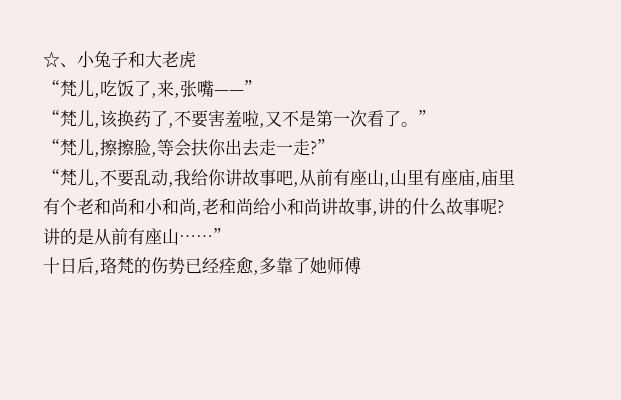☆、小兔子和大老虎
“梵儿,吃饭了,来,张嘴——”
“梵儿,该换药了,不要害羞啦,又不是第一次看了。”
“梵儿,擦擦脸,等会扶你出去走一走?”
“梵儿,不要乱动,我给你讲故事吧,从前有座山,山里有座庙,庙里有个老和尚和小和尚,老和尚给小和尚讲故事,讲的什么故事呢?讲的是从前有座山……”
十日后,珞梵的伤势已经痊愈,多靠了她师傅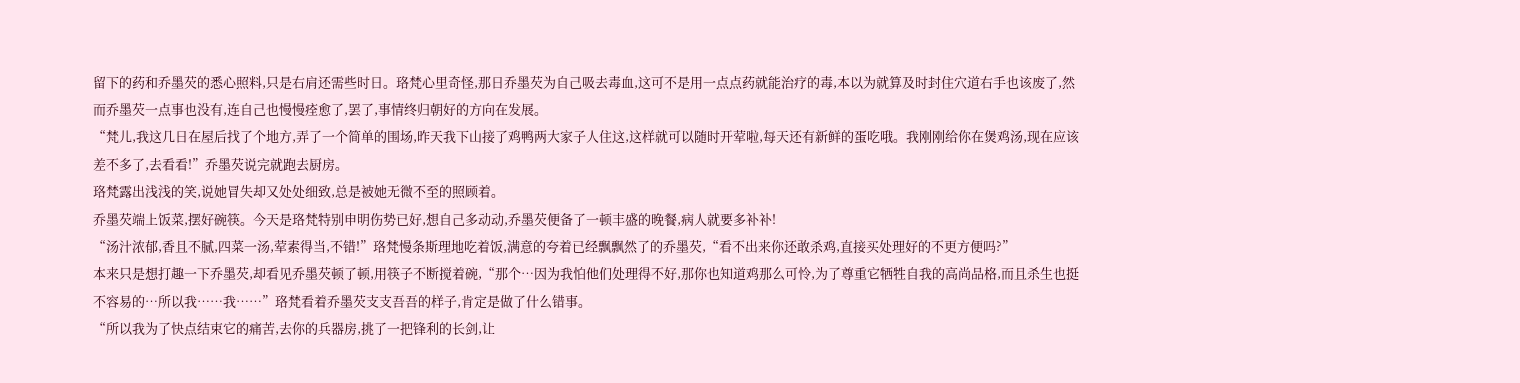留下的药和乔墨芡的悉心照料,只是右肩还需些时日。珞梵心里奇怪,那日乔墨芡为自己吸去毒血,这可不是用一点点药就能治疗的毒,本以为就算及时封住穴道右手也该废了,然而乔墨芡一点事也没有,连自己也慢慢痊愈了,罢了,事情终归朝好的方向在发展。
“梵儿,我这几日在屋后找了个地方,弄了一个简单的围场,昨天我下山接了鸡鸭两大家子人住这,这样就可以随时开荤啦,每天还有新鲜的蛋吃哦。我刚刚给你在煲鸡汤,现在应该差不多了,去看看!”乔墨芡说完就跑去厨房。
珞梵露出浅浅的笑,说她冒失却又处处细致,总是被她无微不至的照顾着。
乔墨芡端上饭菜,摆好碗筷。今天是珞梵特别申明伤势已好,想自己多动动,乔墨芡便备了一顿丰盛的晚餐,病人就要多补补!
“汤汁浓郁,香且不腻,四菜一汤,荤素得当,不错!”珞梵慢条斯理地吃着饭,满意的夸着已经飘飘然了的乔墨芡,“看不出来你还敢杀鸡,直接买处理好的不更方便吗?”
本来只是想打趣一下乔墨芡,却看见乔墨芡顿了顿,用筷子不断搅着碗,“那个…因为我怕他们处理得不好,那你也知道鸡那么可怜,为了尊重它牺牲自我的高尚品格,而且杀生也挺不容易的…所以我……我……”珞梵看着乔墨芡支支吾吾的样子,肯定是做了什么错事。
“所以我为了快点结束它的痛苦,去你的兵器房,挑了一把锋利的长剑,让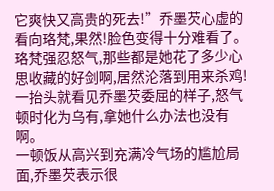它爽快又高贵的死去!”乔墨芡心虚的看向珞梵,果然!脸色变得十分难看了。
珞梵强忍怒气,那些都是她花了多少心思收藏的好剑啊,居然沦落到用来杀鸡!一抬头就看见乔墨芡委屈的样子,怒气顿时化为乌有,拿她什么办法也没有啊。
一顿饭从高兴到充满冷气场的尴尬局面,乔墨芡表示很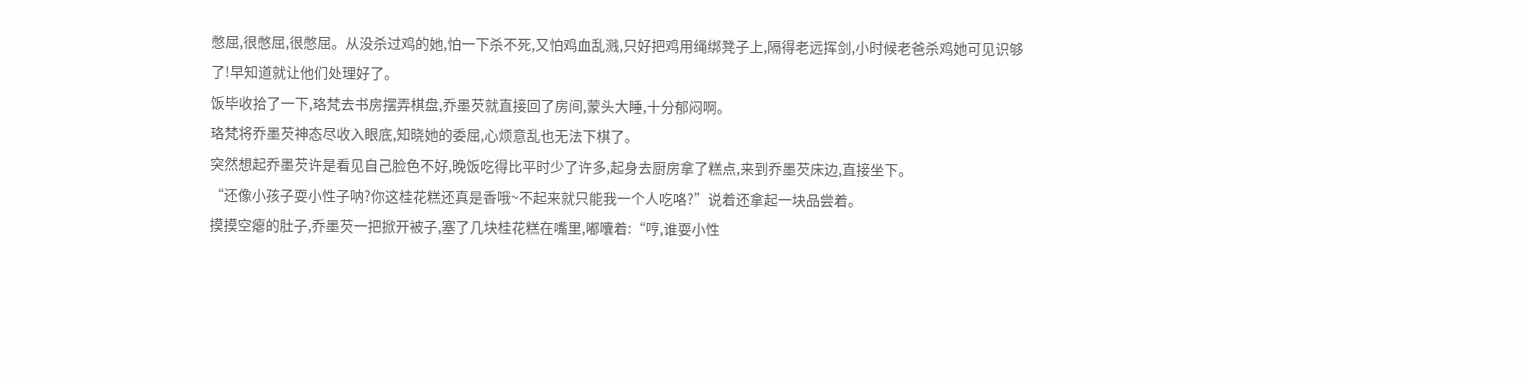憋屈,很憋屈,很憋屈。从没杀过鸡的她,怕一下杀不死,又怕鸡血乱溅,只好把鸡用绳绑凳子上,隔得老远挥剑,小时候老爸杀鸡她可见识够了!早知道就让他们处理好了。
饭毕收拾了一下,珞梵去书房摆弄棋盘,乔墨芡就直接回了房间,蒙头大睡,十分郁闷啊。
珞梵将乔墨芡神态尽收入眼底,知晓她的委屈,心烦意乱也无法下棋了。
突然想起乔墨芡许是看见自己脸色不好,晚饭吃得比平时少了许多,起身去厨房拿了糕点,来到乔墨芡床边,直接坐下。
“还像小孩子耍小性子呐?你这桂花糕还真是香哦~不起来就只能我一个人吃咯?”说着还拿起一块品尝着。
摸摸空瘪的肚子,乔墨芡一把掀开被子,塞了几块桂花糕在嘴里,嘟囔着:“哼,谁耍小性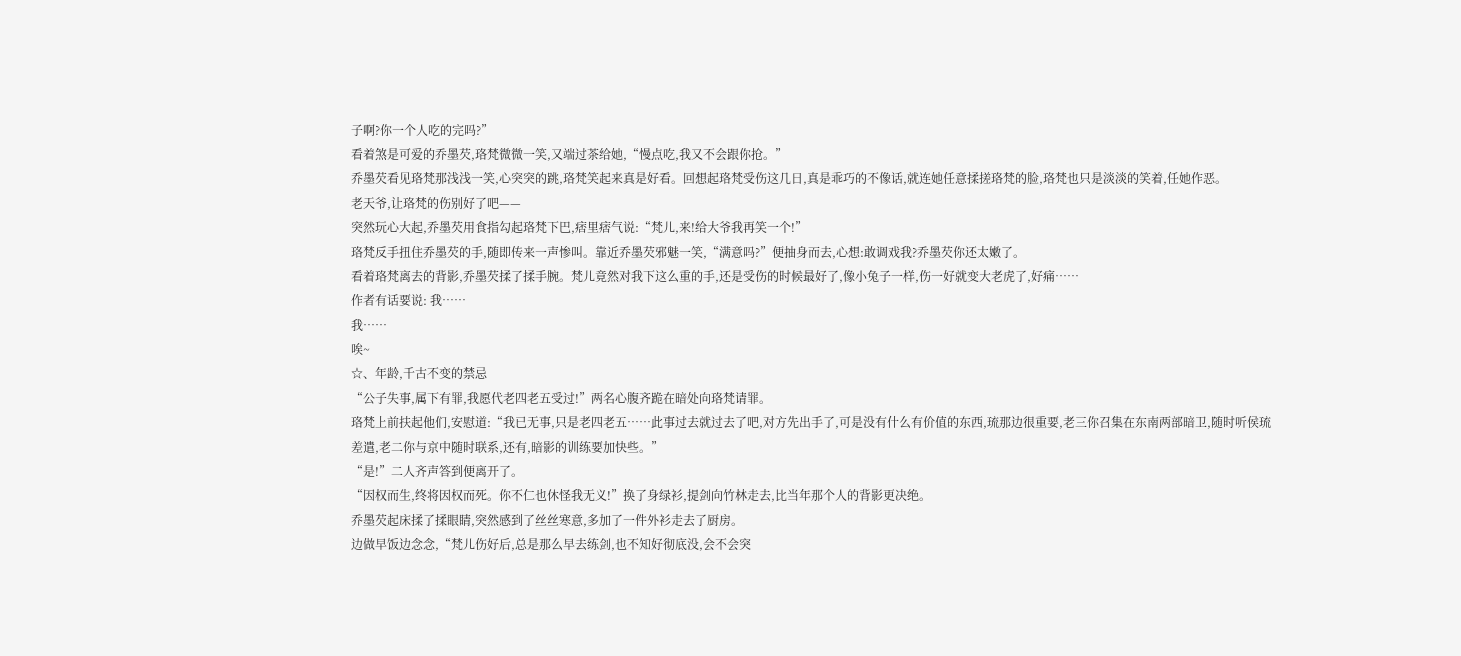子啊?你一个人吃的完吗?”
看着煞是可爱的乔墨芡,珞梵微微一笑,又端过茶给她,“慢点吃,我又不会跟你抢。”
乔墨芡看见珞梵那浅浅一笑,心突突的跳,珞梵笑起来真是好看。回想起珞梵受伤这几日,真是乖巧的不像话,就连她任意揉搓珞梵的脸,珞梵也只是淡淡的笑着,任她作恶。
老天爷,让珞梵的伤别好了吧——
突然玩心大起,乔墨芡用食指勾起珞梵下巴,痞里痞气说:“梵儿,来!给大爷我再笑一个!”
珞梵反手扭住乔墨芡的手,随即传来一声惨叫。靠近乔墨芡邪魅一笑,“满意吗?”便抽身而去,心想:敢调戏我?乔墨芡你还太嫩了。
看着珞梵离去的背影,乔墨芡揉了揉手腕。梵儿竟然对我下这么重的手,还是受伤的时候最好了,像小兔子一样,伤一好就变大老虎了,好痛……
作者有话要说: 我……
我……
唉~
☆、年龄,千古不变的禁忌
“公子失事,属下有罪,我愿代老四老五受过!”两名心腹齐跪在暗处向珞梵请罪。
珞梵上前扶起他们,安慰道:“我已无事,只是老四老五……此事过去就过去了吧,对方先出手了,可是没有什么有价值的东西,琉那边很重要,老三你召集在东南两部暗卫,随时听侯琉差遣,老二你与京中随时联系,还有,暗影的训练要加快些。”
“是!”二人齐声答到便离开了。
“因权而生,终将因权而死。你不仁也休怪我无义!”换了身绿衫,提剑向竹林走去,比当年那个人的背影更决绝。
乔墨芡起床揉了揉眼睛,突然感到了丝丝寒意,多加了一件外衫走去了厨房。
边做早饭边念念,“梵儿伤好后,总是那么早去练剑,也不知好彻底没,会不会突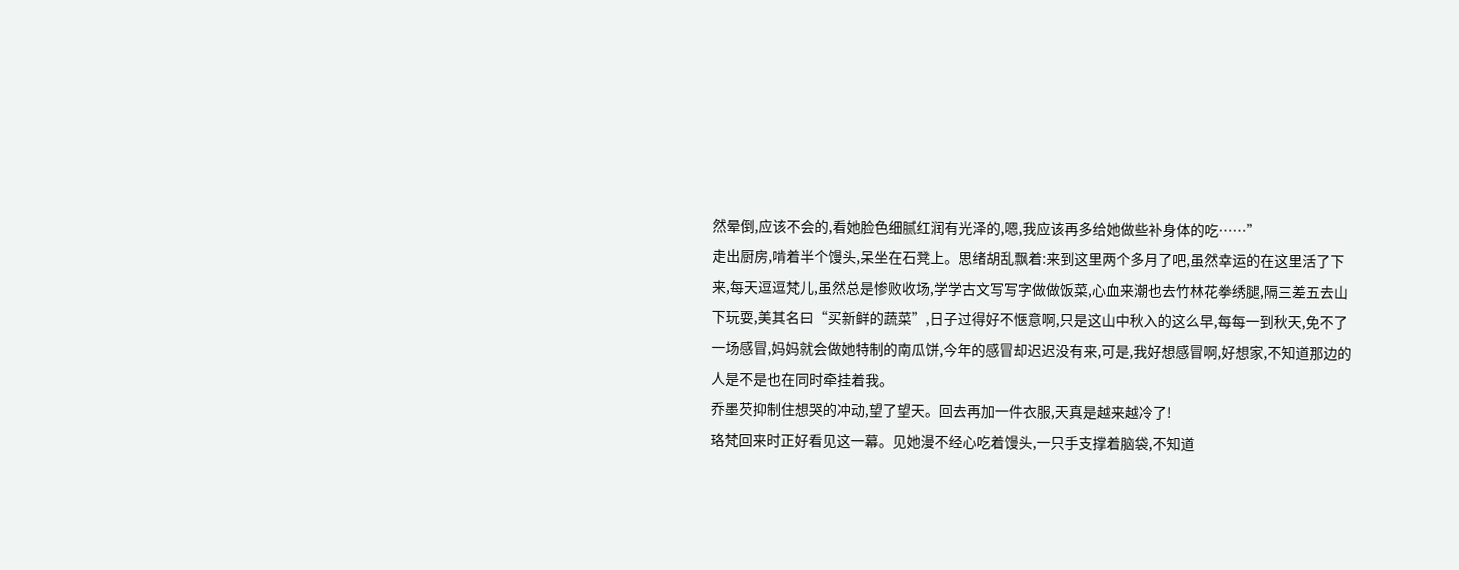然晕倒,应该不会的,看她脸色细腻红润有光泽的,嗯,我应该再多给她做些补身体的吃……”
走出厨房,啃着半个馒头,呆坐在石凳上。思绪胡乱飘着:来到这里两个多月了吧,虽然幸运的在这里活了下来,每天逗逗梵儿,虽然总是惨败收场,学学古文写写字做做饭菜,心血来潮也去竹林花拳绣腿,隔三差五去山下玩耍,美其名曰“买新鲜的蔬菜”,日子过得好不惬意啊,只是这山中秋入的这么早,每每一到秋天,免不了一场感冒,妈妈就会做她特制的南瓜饼,今年的感冒却迟迟没有来,可是,我好想感冒啊,好想家,不知道那边的人是不是也在同时牵挂着我。
乔墨芡抑制住想哭的冲动,望了望天。回去再加一件衣服,天真是越来越冷了!
珞梵回来时正好看见这一幕。见她漫不经心吃着馒头,一只手支撑着脑袋,不知道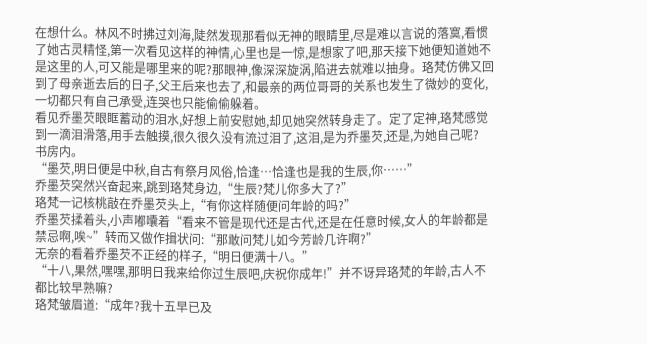在想什么。林风不时拂过刘海,陡然发现那看似无神的眼睛里,尽是难以言说的落寞,看惯了她古灵精怪,第一次看见这样的神情,心里也是一惊,是想家了吧,那天接下她便知道她不是这里的人,可又能是哪里来的呢?那眼神,像深深旋涡,陷进去就难以抽身。珞梵仿佛又回到了母亲逝去后的日子,父王后来也去了,和最亲的两位哥哥的关系也发生了微妙的变化,一切都只有自己承受,连哭也只能偷偷躲着。
看见乔墨芡眼眶蓄动的泪水,好想上前安慰她,却见她突然转身走了。定了定神,珞梵感觉到一滴泪滑落,用手去触摸,很久很久没有流过泪了,这泪,是为乔墨芡,还是,为她自己呢?
书房内。
“墨芡,明日便是中秋,自古有祭月风俗,恰逢…恰逢也是我的生辰,你……”
乔墨芡突然兴奋起来,跳到珞梵身边,“生辰?梵儿你多大了?”
珞梵一记核桃敲在乔墨芡头上,“有你这样随便问年龄的吗?”
乔墨芡揉着头,小声嘟囔着“看来不管是现代还是古代,还是在任意时候,女人的年龄都是禁忌啊,唉~”转而又做作揖状问:“那敢问梵儿如今芳龄几许啊?”
无奈的看着乔墨芡不正经的样子,“明日便满十八。”
“十八,果然,嘿嘿,那明日我来给你过生辰吧,庆祝你成年!”并不讶异珞梵的年龄,古人不都比较早熟嘛?
珞梵皱眉道:“成年?我十五早已及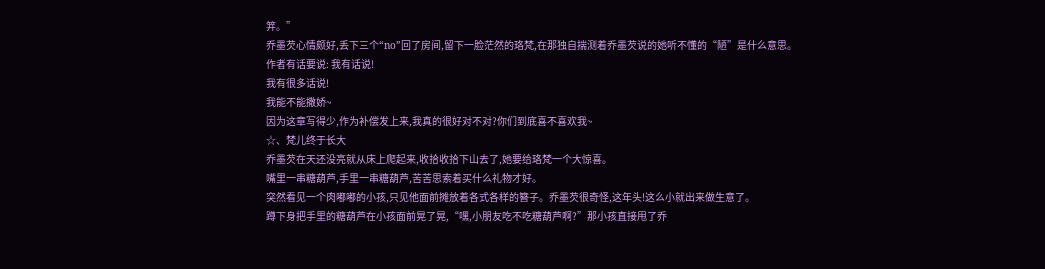笄。”
乔墨芡心情颇好,丢下三个“no”回了房间,留下一脸茫然的珞梵,在那独自揣测着乔墨芡说的她听不懂的“陋”是什么意思。
作者有话要说: 我有话说!
我有很多话说!
我能不能撒娇~
因为这章写得少,作为补偿发上来,我真的很好对不对?你们到底喜不喜欢我~
☆、梵儿终于长大
乔墨芡在天还没亮就从床上爬起来,收拾收拾下山去了,她要给珞梵一个大惊喜。
嘴里一串糖葫芦,手里一串糖葫芦,苦苦思索着买什么礼物才好。
突然看见一个肉嘟嘟的小孩,只见他面前摊放着各式各样的簪子。乔墨芡很奇怪,这年头!这么小就出来做生意了。
蹲下身把手里的糖葫芦在小孩面前晃了晃,“嘿,小朋友吃不吃糖葫芦啊?”那小孩直接甩了乔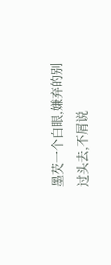墨芡一个白眼,嫌弃的别过头去,不屑说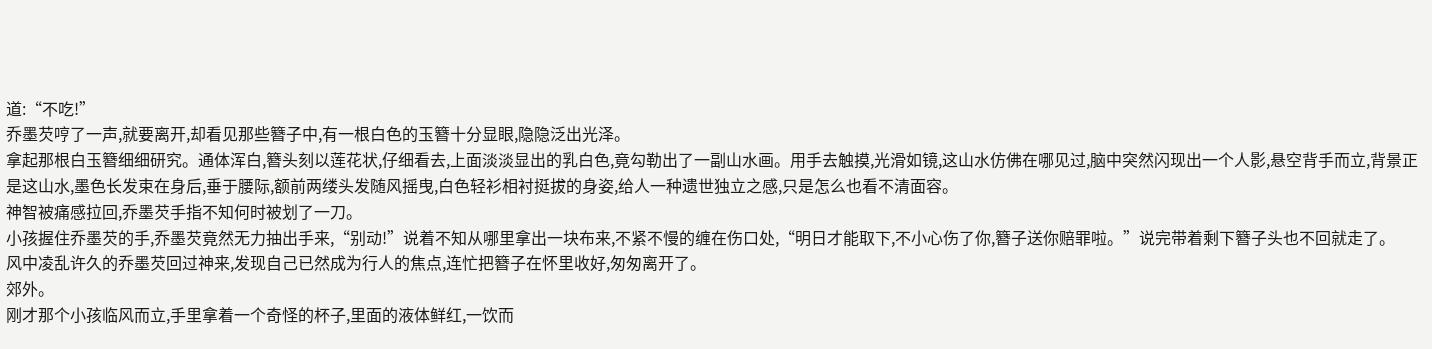道:“不吃!”
乔墨芡哼了一声,就要离开,却看见那些簪子中,有一根白色的玉簪十分显眼,隐隐泛出光泽。
拿起那根白玉簪细细研究。通体浑白,簪头刻以莲花状,仔细看去,上面淡淡显出的乳白色,竟勾勒出了一副山水画。用手去触摸,光滑如镜,这山水仿佛在哪见过,脑中突然闪现出一个人影,悬空背手而立,背景正是这山水,墨色长发束在身后,垂于腰际,额前两缕头发随风摇曳,白色轻衫相衬挺拔的身姿,给人一种遗世独立之感,只是怎么也看不清面容。
神智被痛感拉回,乔墨芡手指不知何时被划了一刀。
小孩握住乔墨芡的手,乔墨芡竟然无力抽出手来,“别动!”说着不知从哪里拿出一块布来,不紧不慢的缠在伤口处,“明日才能取下,不小心伤了你,簪子送你赔罪啦。”说完带着剩下簪子头也不回就走了。
风中凌乱许久的乔墨芡回过神来,发现自己已然成为行人的焦点,连忙把簪子在怀里收好,匆匆离开了。
郊外。
刚才那个小孩临风而立,手里拿着一个奇怪的杯子,里面的液体鲜红,一饮而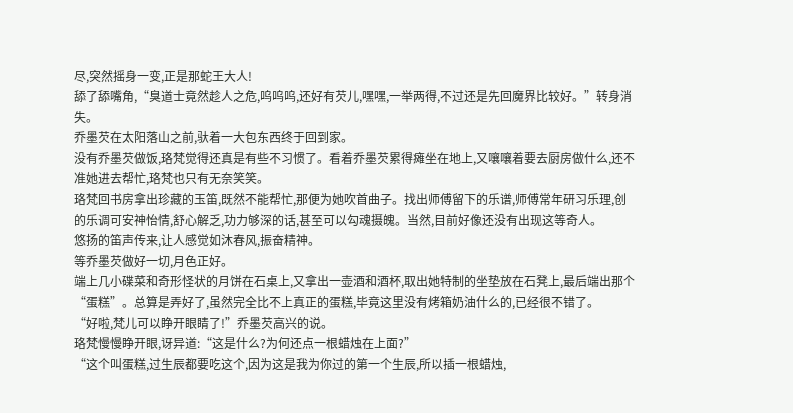尽,突然摇身一变,正是那蛇王大人!
舔了舔嘴角,“臭道士竟然趁人之危,呜呜呜,还好有芡儿,嘿嘿,一举两得,不过还是先回魔界比较好。”转身消失。
乔墨芡在太阳落山之前,驮着一大包东西终于回到家。
没有乔墨芡做饭,珞梵觉得还真是有些不习惯了。看着乔墨芡累得瘫坐在地上,又嚷嚷着要去厨房做什么,还不准她进去帮忙,珞梵也只有无奈笑笑。
珞梵回书房拿出珍藏的玉笛,既然不能帮忙,那便为她吹首曲子。找出师傅留下的乐谱,师傅常年研习乐理,创的乐调可安神怡情,舒心解乏,功力够深的话,甚至可以勾魂摄魄。当然,目前好像还没有出现这等奇人。
悠扬的笛声传来,让人感觉如沐春风,振奋精神。
等乔墨芡做好一切,月色正好。
端上几小碟菜和奇形怪状的月饼在石桌上,又拿出一壶酒和酒杯,取出她特制的坐垫放在石凳上,最后端出那个“蛋糕”。总算是弄好了,虽然完全比不上真正的蛋糕,毕竟这里没有烤箱奶油什么的,已经很不错了。
“好啦,梵儿可以睁开眼睛了!”乔墨芡高兴的说。
珞梵慢慢睁开眼,讶异道:“这是什么?为何还点一根蜡烛在上面?”
“这个叫蛋糕,过生辰都要吃这个,因为这是我为你过的第一个生辰,所以插一根蜡烛,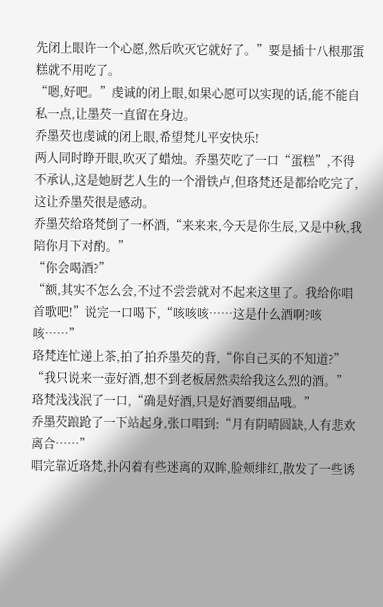先闭上眼许一个心愿,然后吹灭它就好了。”要是插十八根那蛋糕就不用吃了。
“嗯,好吧。”虔诚的闭上眼,如果心愿可以实现的话,能不能自私一点,让墨芡一直留在身边。
乔墨芡也虔诚的闭上眼,希望梵儿平安快乐!
两人同时睁开眼,吹灭了蜡烛。乔墨芡吃了一口“蛋糕”,不得不承认,这是她厨艺人生的一个滑铁卢,但珞梵还是都给吃完了,这让乔墨芡很是感动。
乔墨芡给珞梵倒了一杯酒,“来来来,今天是你生辰,又是中秋,我陪你月下对酌。”
“你会喝酒?”
“额,其实不怎么会,不过不尝尝就对不起来这里了。我给你唱首歌吧!”说完一口喝下,“咳咳咳……这是什么酒啊?咳咳……”
珞梵连忙递上茶,拍了拍乔墨芡的背,“你自己买的不知道?”
“我只说来一壶好酒,想不到老板居然卖给我这么烈的酒。”
珞梵浅浅泯了一口,“确是好酒,只是好酒要细品哦。”
乔墨芡踉跄了一下站起身,张口唱到:“月有阴晴圆缺,人有悲欢离合……”
唱完靠近珞梵,扑闪着有些迷离的双眸,脸颊绯红,散发了一些诱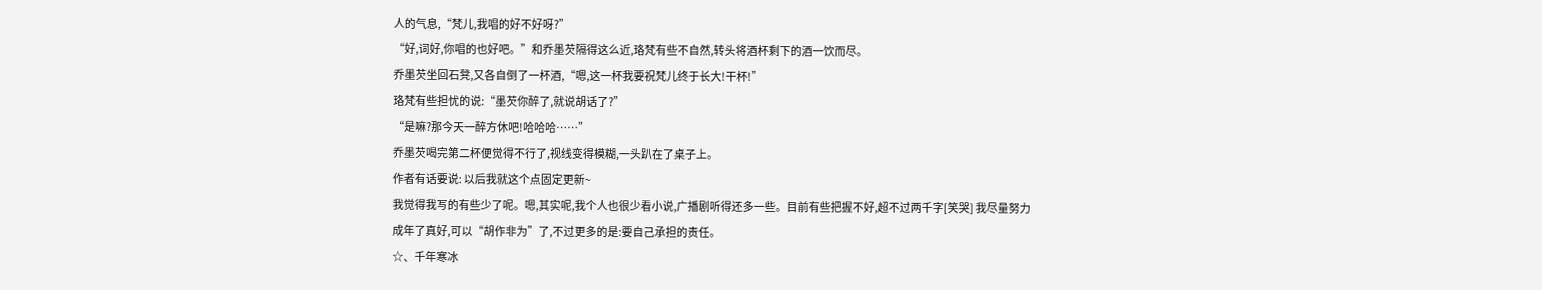人的气息,“梵儿,我唱的好不好呀?”
“好,词好,你唱的也好吧。”和乔墨芡隔得这么近,珞梵有些不自然,转头将酒杯剩下的酒一饮而尽。
乔墨芡坐回石凳,又各自倒了一杯酒,“嗯,这一杯我要祝梵儿终于长大!干杯!”
珞梵有些担忧的说:“墨芡你醉了,就说胡话了?”
“是嘛?那今天一醉方休吧!哈哈哈……”
乔墨芡喝完第二杯便觉得不行了,视线变得模糊,一头趴在了桌子上。
作者有话要说: 以后我就这个点固定更新~
我觉得我写的有些少了呢。嗯,其实呢,我个人也很少看小说,广播剧听得还多一些。目前有些把握不好,超不过两千字[笑哭] 我尽量努力
成年了真好,可以“胡作非为”了,不过更多的是:要自己承担的责任。
☆、千年寒冰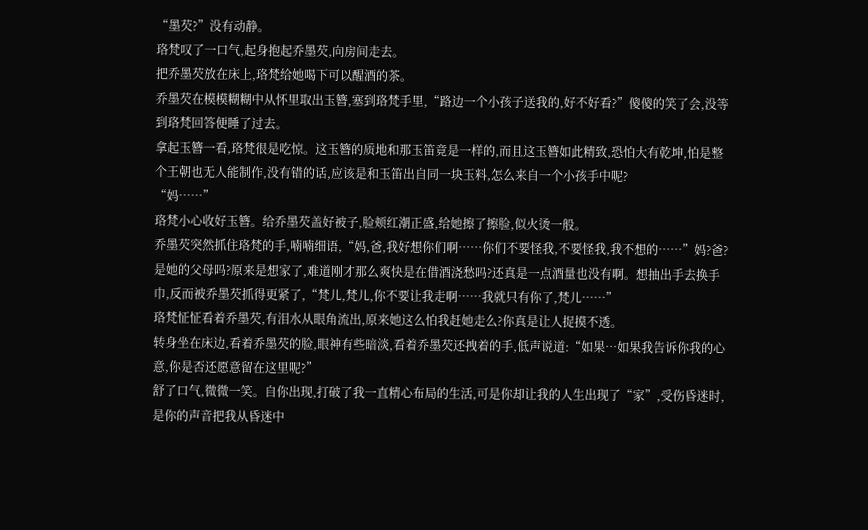“墨芡?”没有动静。
珞梵叹了一口气,起身抱起乔墨芡,向房间走去。
把乔墨芡放在床上,珞梵给她喝下可以醒酒的茶。
乔墨芡在模模糊糊中从怀里取出玉簪,塞到珞梵手里,“路边一个小孩子送我的,好不好看?”傻傻的笑了会,没等到珞梵回答便睡了过去。
拿起玉簪一看,珞梵很是吃惊。这玉簪的质地和那玉笛竟是一样的,而且这玉簪如此精致,恐怕大有乾坤,怕是整个王朝也无人能制作,没有错的话,应该是和玉笛出自同一块玉料,怎么来自一个小孩手中呢?
“妈……”
珞梵小心收好玉簪。给乔墨芡盖好被子,脸颊红潮正盛,给她擦了擦脸,似火烫一般。
乔墨芡突然抓住珞梵的手,喃喃细语,“妈,爸,我好想你们啊……你们不要怪我,不要怪我,我不想的……”妈?爸?是她的父母吗?原来是想家了,难道刚才那么爽快是在借酒浇愁吗?还真是一点酒量也没有啊。想抽出手去换手巾,反而被乔墨芡抓得更紧了,“梵儿,梵儿,你不要让我走啊……我就只有你了,梵儿……”
珞梵怔怔看着乔墨芡,有泪水从眼角流出,原来她这么怕我赶她走么?你真是让人捉摸不透。
转身坐在床边,看着乔墨芡的脸,眼神有些暗淡,看着乔墨芡还拽着的手,低声说道:“如果…如果我告诉你我的心意,你是否还愿意留在这里呢?”
舒了口气,微微一笑。自你出现,打破了我一直精心布局的生活,可是你却让我的人生出现了“家”,受伤昏迷时,是你的声音把我从昏迷中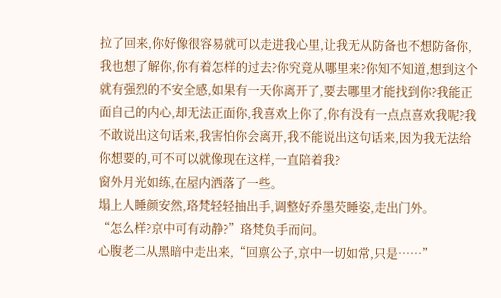拉了回来,你好像很容易就可以走进我心里,让我无从防备也不想防备你,我也想了解你,你有着怎样的过去?你究竟从哪里来?你知不知道,想到这个就有强烈的不安全感,如果有一天你离开了,要去哪里才能找到你?我能正面自己的内心,却无法正面你,我喜欢上你了,你有没有一点点喜欢我呢?我不敢说出这句话来,我害怕你会离开,我不能说出这句话来,因为我无法给你想要的,可不可以就像现在这样,一直陪着我?
窗外月光如练,在屋内洒落了一些。
塌上人睡颜安然,珞梵轻轻抽出手,调整好乔墨芡睡姿,走出门外。
“怎么样?京中可有动静?”珞梵负手而问。
心腹老二从黑暗中走出来,“回禀公子,京中一切如常,只是……”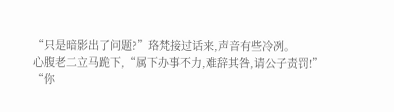“只是暗影出了问题?”珞梵接过话来,声音有些冷冽。
心腹老二立马跪下,“属下办事不力,难辞其咎,请公子责罚!”
“你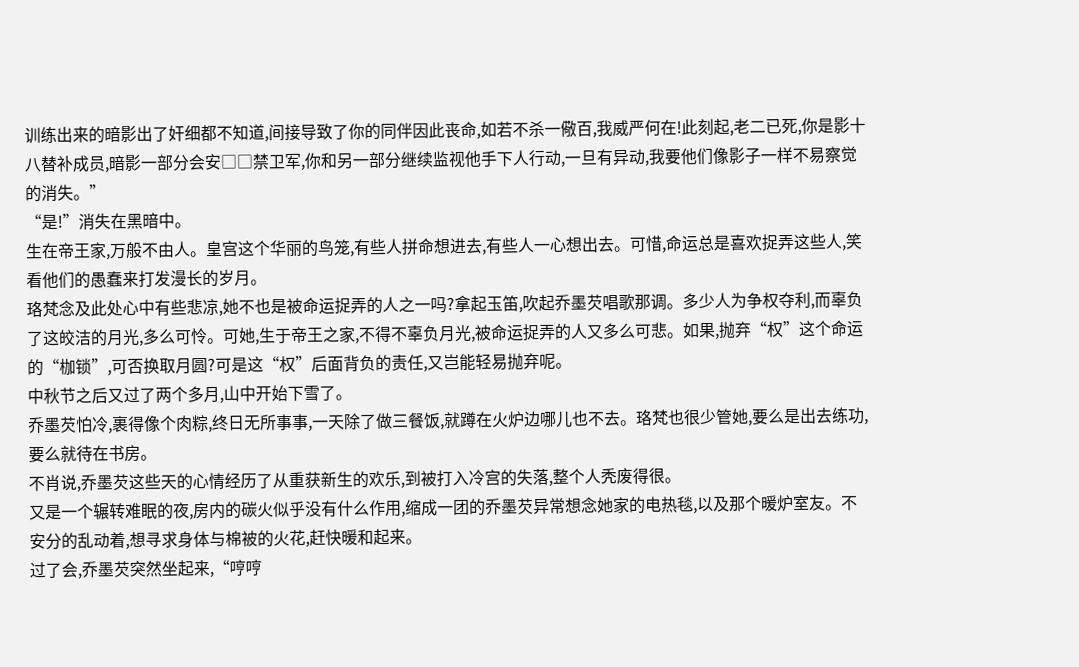训练出来的暗影出了奸细都不知道,间接导致了你的同伴因此丧命,如若不杀一儆百,我威严何在!此刻起,老二已死,你是影十八替补成员,暗影一部分会安□□禁卫军,你和另一部分继续监视他手下人行动,一旦有异动,我要他们像影子一样不易察觉的消失。”
“是!”消失在黑暗中。
生在帝王家,万般不由人。皇宫这个华丽的鸟笼,有些人拼命想进去,有些人一心想出去。可惜,命运总是喜欢捉弄这些人,笑看他们的愚蠢来打发漫长的岁月。
珞梵念及此处心中有些悲凉,她不也是被命运捉弄的人之一吗?拿起玉笛,吹起乔墨芡唱歌那调。多少人为争权夺利,而辜负了这皎洁的月光,多么可怜。可她,生于帝王之家,不得不辜负月光,被命运捉弄的人又多么可悲。如果,抛弃“权”这个命运的“枷锁”,可否换取月圆?可是这“权”后面背负的责任,又岂能轻易抛弃呢。
中秋节之后又过了两个多月,山中开始下雪了。
乔墨芡怕冷,裹得像个肉粽,终日无所事事,一天除了做三餐饭,就蹲在火炉边哪儿也不去。珞梵也很少管她,要么是出去练功,要么就待在书房。
不肖说,乔墨芡这些天的心情经历了从重获新生的欢乐,到被打入冷宫的失落,整个人秃废得很。
又是一个辗转难眠的夜,房内的碳火似乎没有什么作用,缩成一团的乔墨芡异常想念她家的电热毯,以及那个暖炉室友。不安分的乱动着,想寻求身体与棉被的火花,赶快暖和起来。
过了会,乔墨芡突然坐起来,“哼哼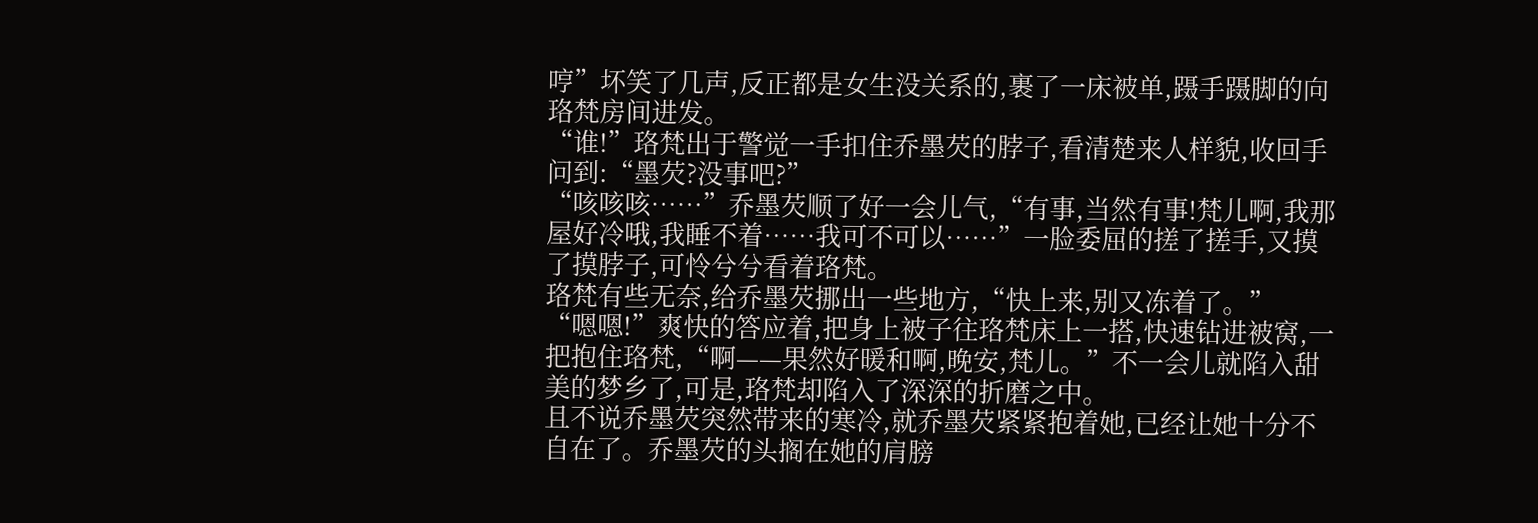哼”坏笑了几声,反正都是女生没关系的,裹了一床被单,蹑手蹑脚的向珞梵房间进发。
“谁!”珞梵出于警觉一手扣住乔墨芡的脖子,看清楚来人样貌,收回手问到:“墨芡?没事吧?”
“咳咳咳……”乔墨芡顺了好一会儿气,“有事,当然有事!梵儿啊,我那屋好冷哦,我睡不着……我可不可以……”一脸委屈的搓了搓手,又摸了摸脖子,可怜兮兮看着珞梵。
珞梵有些无奈,给乔墨芡挪出一些地方,“快上来,别又冻着了。”
“嗯嗯!”爽快的答应着,把身上被子往珞梵床上一搭,快速钻进被窝,一把抱住珞梵,“啊——果然好暖和啊,晚安,梵儿。”不一会儿就陷入甜美的梦乡了,可是,珞梵却陷入了深深的折磨之中。
且不说乔墨芡突然带来的寒冷,就乔墨芡紧紧抱着她,已经让她十分不自在了。乔墨芡的头搁在她的肩膀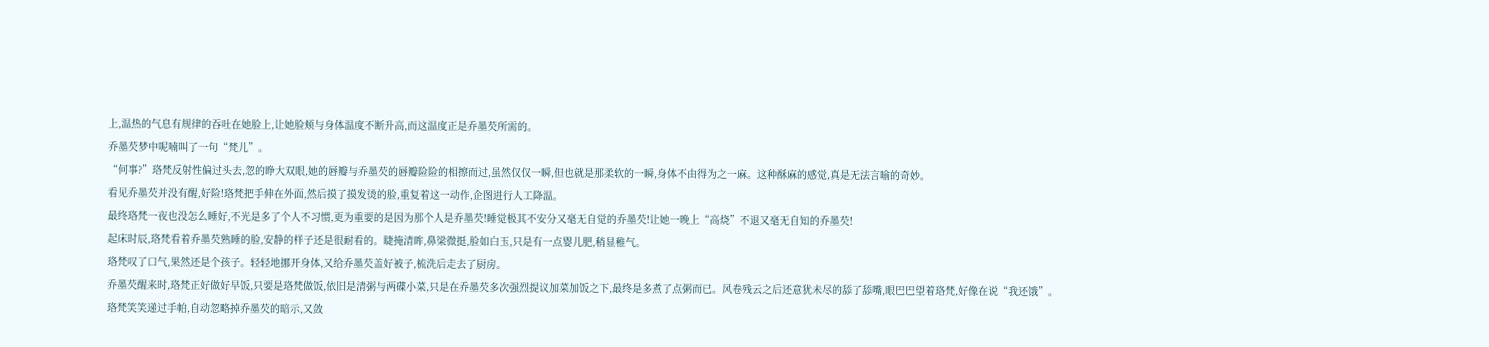上,温热的气息有规律的吞吐在她脸上,让她脸颊与身体温度不断升高,而这温度正是乔墨芡所需的。
乔墨芡梦中呢喃叫了一句“梵儿”。
“何事?”珞梵反射性偏过头去,忽的睁大双眼,她的唇瓣与乔墨芡的唇瓣险险的相擦而过,虽然仅仅一瞬,但也就是那柔软的一瞬,身体不由得为之一麻。这种酥麻的感觉,真是无法言喻的奇妙。
看见乔墨芡并没有醒,好险!珞梵把手伸在外面,然后摸了摸发烫的脸,重复着这一动作,企图进行人工降温。
最终珞梵一夜也没怎么睡好,不光是多了个人不习惯,更为重要的是因为那个人是乔墨芡!睡觉极其不安分又毫无自觉的乔墨芡!让她一晚上“高烧”不退又毫无自知的乔墨芡!
起床时辰,珞梵看着乔墨芡熟睡的脸,安静的样子还是很耐看的。睫掩清眸,鼻梁微挺,脸如白玉,只是有一点婴儿肥,稍显稚气。
珞梵叹了口气,果然还是个孩子。轻轻地挪开身体,又给乔墨芡盖好被子,梳洗后走去了厨房。
乔墨芡醒来时,珞梵正好做好早饭,只要是珞梵做饭,依旧是清粥与两碟小菜,只是在乔墨芡多次强烈提议加菜加饭之下,最终是多煮了点粥而已。风卷残云之后还意犹未尽的舔了舔嘴,眼巴巴望着珞梵,好像在说“我还饿”。
珞梵笑笑递过手帕,自动忽略掉乔墨芡的暗示,又敛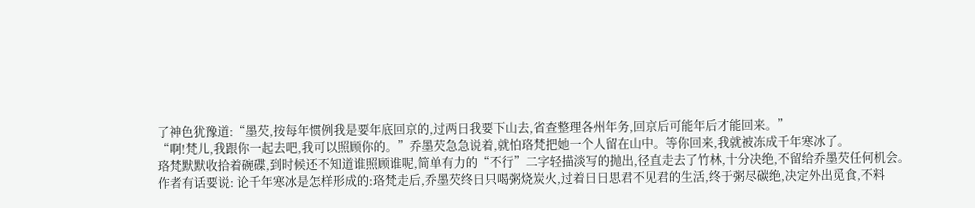了神色犹豫道:“墨芡,按每年惯例我是要年底回京的,过两日我要下山去,省查整理各州年务,回京后可能年后才能回来。”
“啊!梵儿,我跟你一起去吧,我可以照顾你的。”乔墨芡急急说着,就怕珞梵把她一个人留在山中。等你回来,我就被冻成千年寒冰了。
珞梵默默收拾着碗碟,到时候还不知道谁照顾谁呢,简单有力的“不行”二字轻描淡写的抛出,径直走去了竹林,十分决绝,不留给乔墨芡任何机会。
作者有话要说: 论千年寒冰是怎样形成的:珞梵走后,乔墨芡终日只喝粥烧炭火,过着日日思君不见君的生活,终于粥尽碳绝,决定外出觅食,不料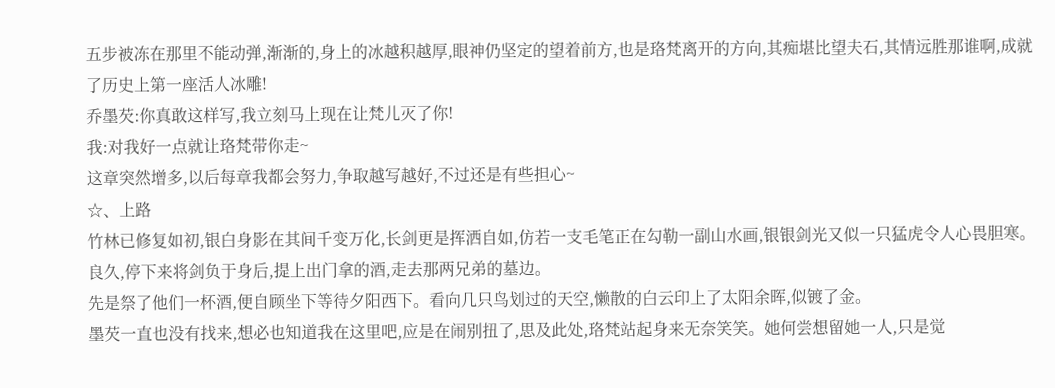五步被冻在那里不能动弹,渐渐的,身上的冰越积越厚,眼神仍坚定的望着前方,也是珞梵离开的方向,其痴堪比望夫石,其情远胜那谁啊,成就了历史上第一座活人冰雕!
乔墨芡:你真敢这样写,我立刻马上现在让梵儿灭了你!
我:对我好一点就让珞梵带你走~
这章突然增多,以后每章我都会努力,争取越写越好,不过还是有些担心~
☆、上路
竹林已修复如初,银白身影在其间千变万化,长剑更是挥洒自如,仿若一支毛笔正在勾勒一副山水画,银银剑光又似一只猛虎令人心畏胆寒。
良久,停下来将剑负于身后,提上出门拿的酒,走去那两兄弟的墓边。
先是祭了他们一杯酒,便自顾坐下等待夕阳西下。看向几只鸟划过的天空,懒散的白云印上了太阳余晖,似镀了金。
墨芡一直也没有找来,想必也知道我在这里吧,应是在闹别扭了,思及此处,珞梵站起身来无奈笑笑。她何尝想留她一人,只是觉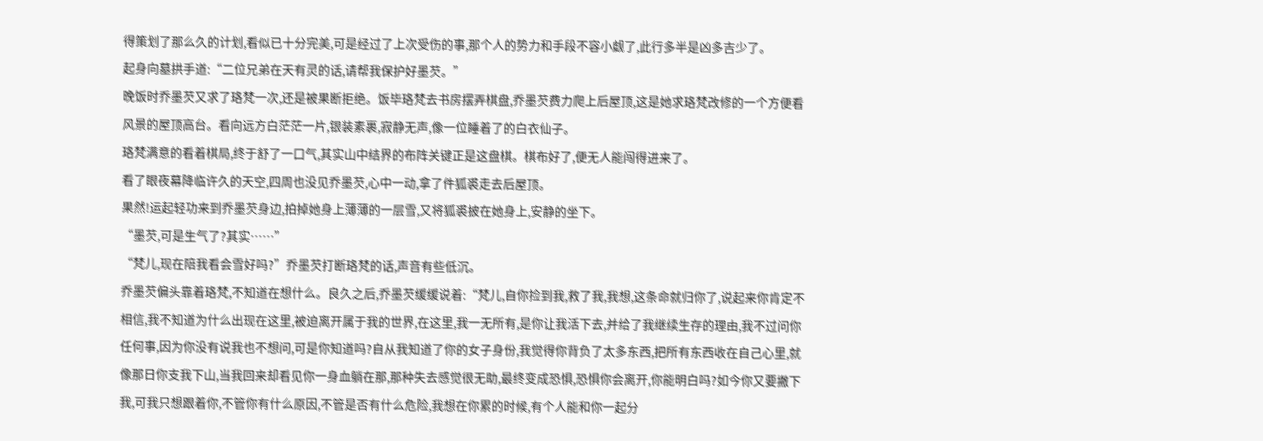得策划了那么久的计划,看似已十分完美,可是经过了上次受伤的事,那个人的势力和手段不容小觑了,此行多半是凶多吉少了。
起身向墓拱手道:“二位兄弟在天有灵的话,请帮我保护好墨芡。”
晚饭时乔墨芡又求了珞梵一次,还是被果断拒绝。饭毕珞梵去书房摆弄棋盘,乔墨芡费力爬上后屋顶,这是她求珞梵改修的一个方便看风景的屋顶高台。看向远方白茫茫一片,银装素裹,寂静无声,像一位睡着了的白衣仙子。
珞梵满意的看着棋局,终于舒了一口气,其实山中结界的布阵关键正是这盘棋。棋布好了,便无人能闯得进来了。
看了眼夜幕降临许久的天空,四周也没见乔墨芡,心中一动,拿了件狐裘走去后屋顶。
果然!运起轻功来到乔墨芡身边,拍掉她身上薄薄的一层雪,又将狐裘披在她身上,安静的坐下。
“墨芡,可是生气了?其实……”
“梵儿,现在陪我看会雪好吗?”乔墨芡打断珞梵的话,声音有些低沉。
乔墨芡偏头靠着珞梵,不知道在想什么。良久之后,乔墨芡缓缓说着:“梵儿,自你捡到我,救了我,我想,这条命就归你了,说起来你肯定不相信,我不知道为什么出现在这里,被迫离开属于我的世界,在这里,我一无所有,是你让我活下去,并给了我继续生存的理由,我不过问你任何事,因为你没有说我也不想问,可是你知道吗?自从我知道了你的女子身份,我觉得你背负了太多东西,把所有东西收在自己心里,就像那日你支我下山,当我回来却看见你一身血躺在那,那种失去感觉很无助,最终变成恐惧,恐惧你会离开,你能明白吗?如今你又要撇下我,可我只想跟着你,不管你有什么原因,不管是否有什么危险,我想在你累的时候,有个人能和你一起分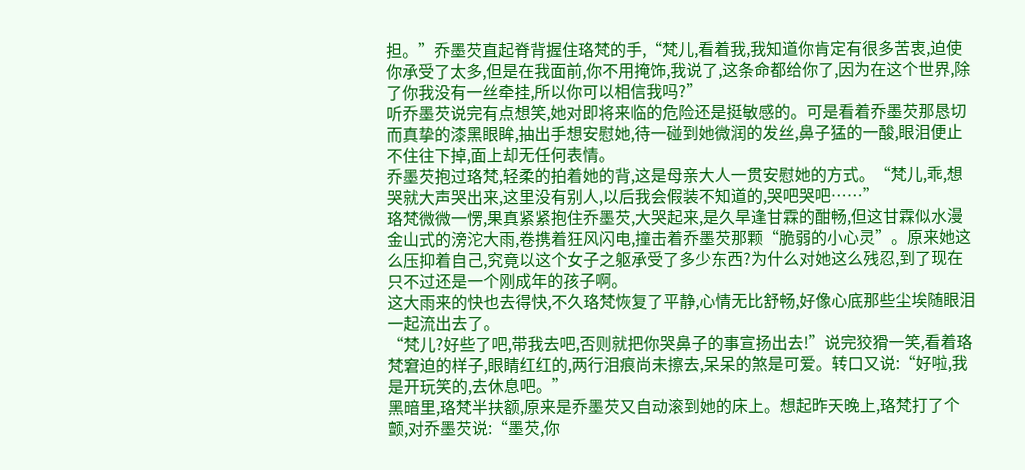担。”乔墨芡直起脊背握住珞梵的手,“梵儿,看着我,我知道你肯定有很多苦衷,迫使你承受了太多,但是在我面前,你不用掩饰,我说了,这条命都给你了,因为在这个世界,除了你我没有一丝牵挂,所以你可以相信我吗?”
听乔墨芡说完有点想笑,她对即将来临的危险还是挺敏感的。可是看着乔墨芡那恳切而真挚的漆黑眼眸,抽出手想安慰她,待一碰到她微润的发丝,鼻子猛的一酸,眼泪便止不住往下掉,面上却无任何表情。
乔墨芡抱过珞梵,轻柔的拍着她的背,这是母亲大人一贯安慰她的方式。“梵儿,乖,想哭就大声哭出来,这里没有别人,以后我会假装不知道的,哭吧哭吧……”
珞梵微微一愣,果真紧紧抱住乔墨芡,大哭起来,是久旱逢甘霖的酣畅,但这甘霖似水漫金山式的滂沱大雨,卷携着狂风闪电,撞击着乔墨芡那颗“脆弱的小心灵”。原来她这么压抑着自己,究竟以这个女子之躯承受了多少东西?为什么对她这么残忍,到了现在只不过还是一个刚成年的孩子啊。
这大雨来的快也去得快,不久珞梵恢复了平静,心情无比舒畅,好像心底那些尘埃随眼泪一起流出去了。
“梵儿?好些了吧,带我去吧,否则就把你哭鼻子的事宣扬出去!”说完狡猾一笑,看着珞梵窘迫的样子,眼睛红红的,两行泪痕尚未擦去,呆呆的煞是可爱。转口又说:“好啦,我是开玩笑的,去休息吧。”
黑暗里,珞梵半扶额,原来是乔墨芡又自动滚到她的床上。想起昨天晚上,珞梵打了个颤,对乔墨芡说:“墨芡,你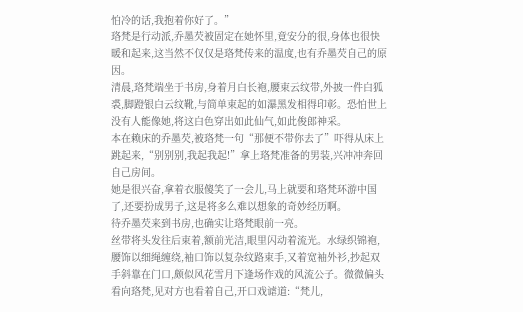怕冷的话,我抱着你好了。”
珞梵是行动派,乔墨芡被固定在她怀里,竟安分的很,身体也很快暖和起来,这当然不仅仅是珞梵传来的温度,也有乔墨芡自己的原因。
清晨,珞梵端坐于书房,身着月白长袍,腰束云纹带,外披一件白狐裘,脚蹬银白云纹靴,与简单束起的如瀑黑发相得印彰。恐怕世上没有人能像她,将这白色穿出如此仙气,如此俊郎神采。
本在赖床的乔墨芡,被珞梵一句“那便不带你去了”吓得从床上跳起来,“别别别,我起我起!”拿上珞梵准备的男装,兴冲冲奔回自己房间。
她是很兴奋,拿着衣服傻笑了一会儿,马上就要和珞梵环游中国了,还要扮成男子,这是将多么难以想象的奇妙经历啊。
待乔墨芡来到书房,也确实让珞梵眼前一亮。
丝带将头发往后束着,额前光洁,眼里闪动着流光。水绿织锦袍,腰饰以细绳缠绕,袖口饰以复杂纹路束手,又着宽袖外衫,抄起双手斜靠在门口,颇似风花雪月下逢场作戏的风流公子。微微偏头看向珞梵,见对方也看着自己,开口戏谑道:“梵儿,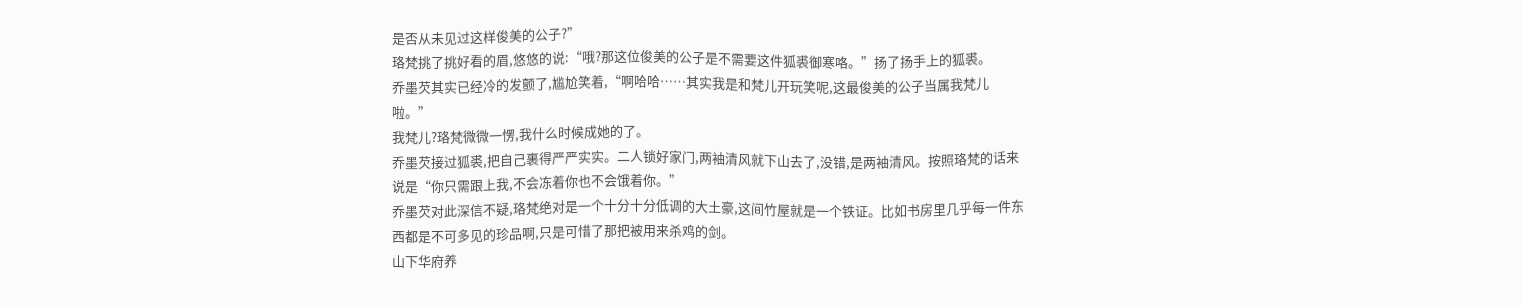是否从未见过这样俊美的公子?”
珞梵挑了挑好看的眉,悠悠的说:“哦?那这位俊美的公子是不需要这件狐裘御寒咯。”扬了扬手上的狐裘。
乔墨芡其实已经冷的发颤了,尴尬笑着,“啊哈哈……其实我是和梵儿开玩笑呢,这最俊美的公子当属我梵儿啦。”
我梵儿?珞梵微微一愣,我什么时候成她的了。
乔墨芡接过狐裘,把自己裹得严严实实。二人锁好家门,两袖清风就下山去了,没错,是两袖清风。按照珞梵的话来说是“你只需跟上我,不会冻着你也不会饿着你。”
乔墨芡对此深信不疑,珞梵绝对是一个十分十分低调的大土豪,这间竹屋就是一个铁证。比如书房里几乎每一件东西都是不可多见的珍品啊,只是可惜了那把被用来杀鸡的剑。
山下华府养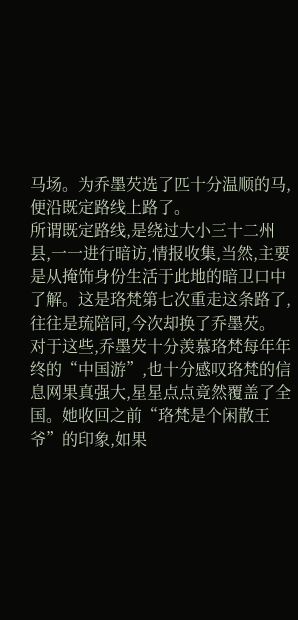马场。为乔墨芡选了匹十分温顺的马,便沿既定路线上路了。
所谓既定路线,是绕过大小三十二州县,一一进行暗访,情报收集,当然,主要是从掩饰身份生活于此地的暗卫口中了解。这是珞梵第七次重走这条路了,往往是琉陪同,今次却换了乔墨芡。
对于这些,乔墨芡十分羡慕珞梵每年年终的“中国游”,也十分感叹珞梵的信息网果真强大,星星点点竟然覆盖了全国。她收回之前“珞梵是个闲散王爷”的印象,如果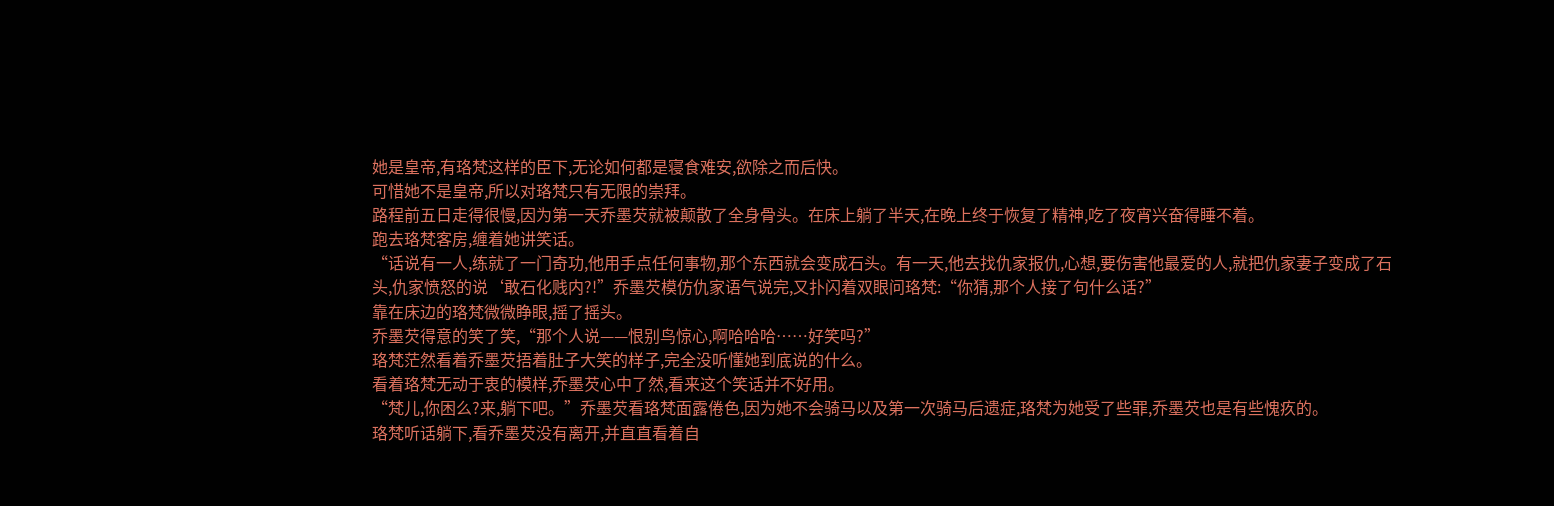她是皇帝,有珞梵这样的臣下,无论如何都是寝食难安,欲除之而后快。
可惜她不是皇帝,所以对珞梵只有无限的崇拜。
路程前五日走得很慢,因为第一天乔墨芡就被颠散了全身骨头。在床上躺了半天,在晚上终于恢复了精神,吃了夜宵兴奋得睡不着。
跑去珞梵客房,缠着她讲笑话。
“话说有一人,练就了一门奇功,他用手点任何事物,那个东西就会变成石头。有一天,他去找仇家报仇,心想,要伤害他最爱的人,就把仇家妻子变成了石头,仇家愤怒的说‘敢石化贱内?!”乔墨芡模仿仇家语气说完,又扑闪着双眼问珞梵:“你猜,那个人接了句什么话?”
靠在床边的珞梵微微睁眼,摇了摇头。
乔墨芡得意的笑了笑,“那个人说——恨别鸟惊心,啊哈哈哈……好笑吗?”
珞梵茫然看着乔墨芡捂着肚子大笑的样子,完全没听懂她到底说的什么。
看着珞梵无动于衷的模样,乔墨芡心中了然,看来这个笑话并不好用。
“梵儿,你困么?来,躺下吧。”乔墨芡看珞梵面露倦色,因为她不会骑马以及第一次骑马后遗症,珞梵为她受了些罪,乔墨芡也是有些愧疚的。
珞梵听话躺下,看乔墨芡没有离开,并直直看着自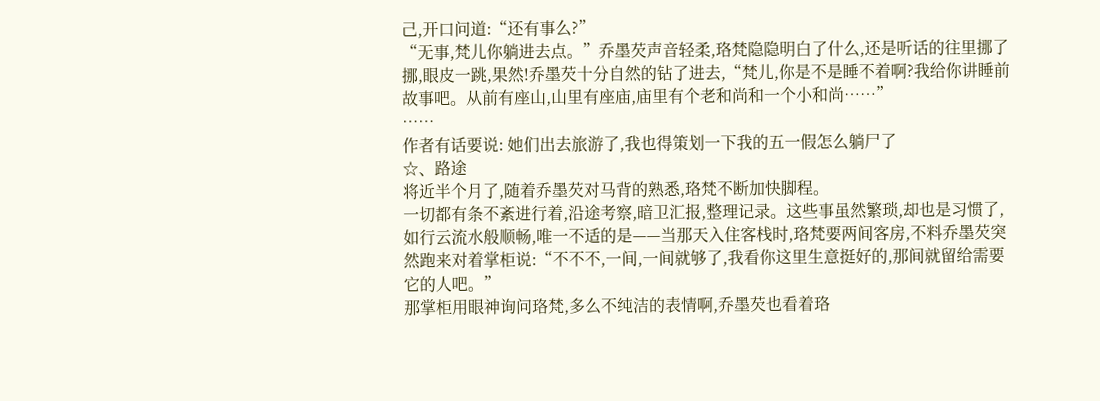己,开口问道:“还有事么?”
“无事,梵儿你躺进去点。”乔墨芡声音轻柔,珞梵隐隐明白了什么,还是听话的往里挪了挪,眼皮一跳,果然!乔墨芡十分自然的钻了进去,“梵儿,你是不是睡不着啊?我给你讲睡前故事吧。从前有座山,山里有座庙,庙里有个老和尚和一个小和尚……”
……
作者有话要说: 她们出去旅游了,我也得策划一下我的五一假怎么躺尸了
☆、路途
将近半个月了,随着乔墨芡对马背的熟悉,珞梵不断加快脚程。
一切都有条不紊进行着,沿途考察,暗卫汇报,整理记录。这些事虽然繁琐,却也是习惯了,如行云流水般顺畅,唯一不适的是——当那天入住客栈时,珞梵要两间客房,不料乔墨芡突然跑来对着掌柜说:“不不不,一间,一间就够了,我看你这里生意挺好的,那间就留给需要它的人吧。”
那掌柜用眼神询问珞梵,多么不纯洁的表情啊,乔墨芡也看着珞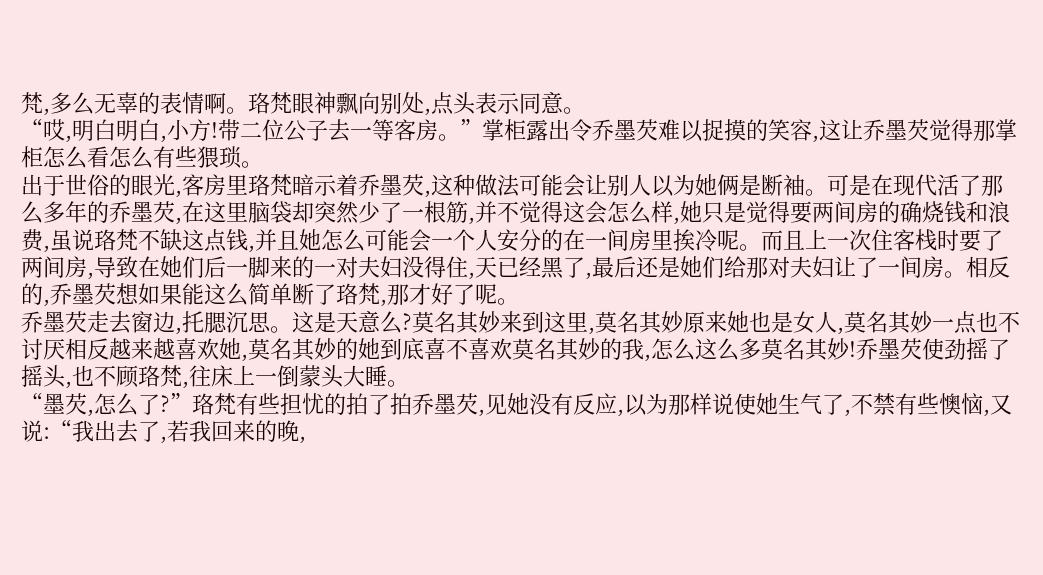梵,多么无辜的表情啊。珞梵眼神飘向别处,点头表示同意。
“哎,明白明白,小方!带二位公子去一等客房。”掌柜露出令乔墨芡难以捉摸的笑容,这让乔墨芡觉得那掌柜怎么看怎么有些猥琐。
出于世俗的眼光,客房里珞梵暗示着乔墨芡,这种做法可能会让别人以为她俩是断袖。可是在现代活了那么多年的乔墨芡,在这里脑袋却突然少了一根筋,并不觉得这会怎么样,她只是觉得要两间房的确烧钱和浪费,虽说珞梵不缺这点钱,并且她怎么可能会一个人安分的在一间房里挨冷呢。而且上一次住客栈时要了两间房,导致在她们后一脚来的一对夫妇没得住,天已经黑了,最后还是她们给那对夫妇让了一间房。相反的,乔墨芡想如果能这么简单断了珞梵,那才好了呢。
乔墨芡走去窗边,托腮沉思。这是天意么?莫名其妙来到这里,莫名其妙原来她也是女人,莫名其妙一点也不讨厌相反越来越喜欢她,莫名其妙的她到底喜不喜欢莫名其妙的我,怎么这么多莫名其妙!乔墨芡使劲摇了摇头,也不顾珞梵,往床上一倒蒙头大睡。
“墨芡,怎么了?”珞梵有些担忧的拍了拍乔墨芡,见她没有反应,以为那样说使她生气了,不禁有些懊恼,又说:“我出去了,若我回来的晚,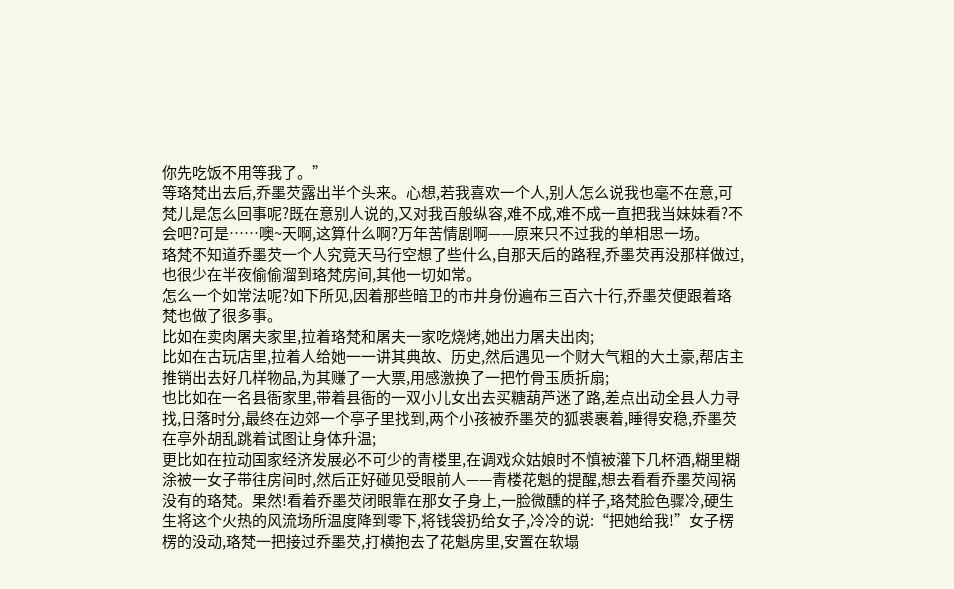你先吃饭不用等我了。”
等珞梵出去后,乔墨芡露出半个头来。心想,若我喜欢一个人,别人怎么说我也毫不在意,可梵儿是怎么回事呢?既在意别人说的,又对我百般纵容,难不成,难不成一直把我当妹妹看?不会吧?可是……噢~天啊,这算什么啊?万年苦情剧啊——原来只不过我的单相思一场。
珞梵不知道乔墨芡一个人究竟天马行空想了些什么,自那天后的路程,乔墨芡再没那样做过,也很少在半夜偷偷溜到珞梵房间,其他一切如常。
怎么一个如常法呢?如下所见,因着那些暗卫的市井身份遍布三百六十行,乔墨芡便跟着珞梵也做了很多事。
比如在卖肉屠夫家里,拉着珞梵和屠夫一家吃烧烤,她出力屠夫出肉;
比如在古玩店里,拉着人给她一一讲其典故、历史,然后遇见一个财大气粗的大土豪,帮店主推销出去好几样物品,为其赚了一大票,用感激换了一把竹骨玉质折扇;
也比如在一名县衙家里,带着县衙的一双小儿女出去买糖葫芦迷了路,差点出动全县人力寻找,日落时分,最终在边郊一个亭子里找到,两个小孩被乔墨芡的狐裘裹着,睡得安稳,乔墨芡在亭外胡乱跳着试图让身体升温;
更比如在拉动国家经济发展必不可少的青楼里,在调戏众姑娘时不慎被灌下几杯酒,糊里糊涂被一女子带往房间时,然后正好碰见受眼前人——青楼花魁的提醒,想去看看乔墨芡闯祸没有的珞梵。果然!看着乔墨芡闭眼靠在那女子身上,一脸微醺的样子,珞梵脸色骤冷,硬生生将这个火热的风流场所温度降到零下,将钱袋扔给女子,冷冷的说:“把她给我!”女子楞楞的没动,珞梵一把接过乔墨芡,打横抱去了花魁房里,安置在软塌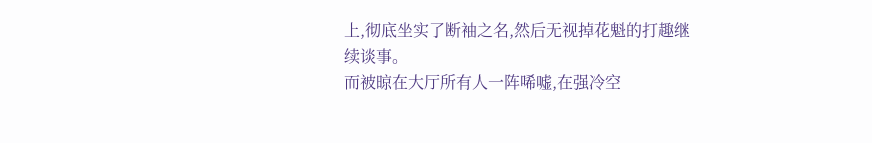上,彻底坐实了断袖之名,然后无视掉花魁的打趣继续谈事。
而被晾在大厅所有人一阵唏嘘,在强冷空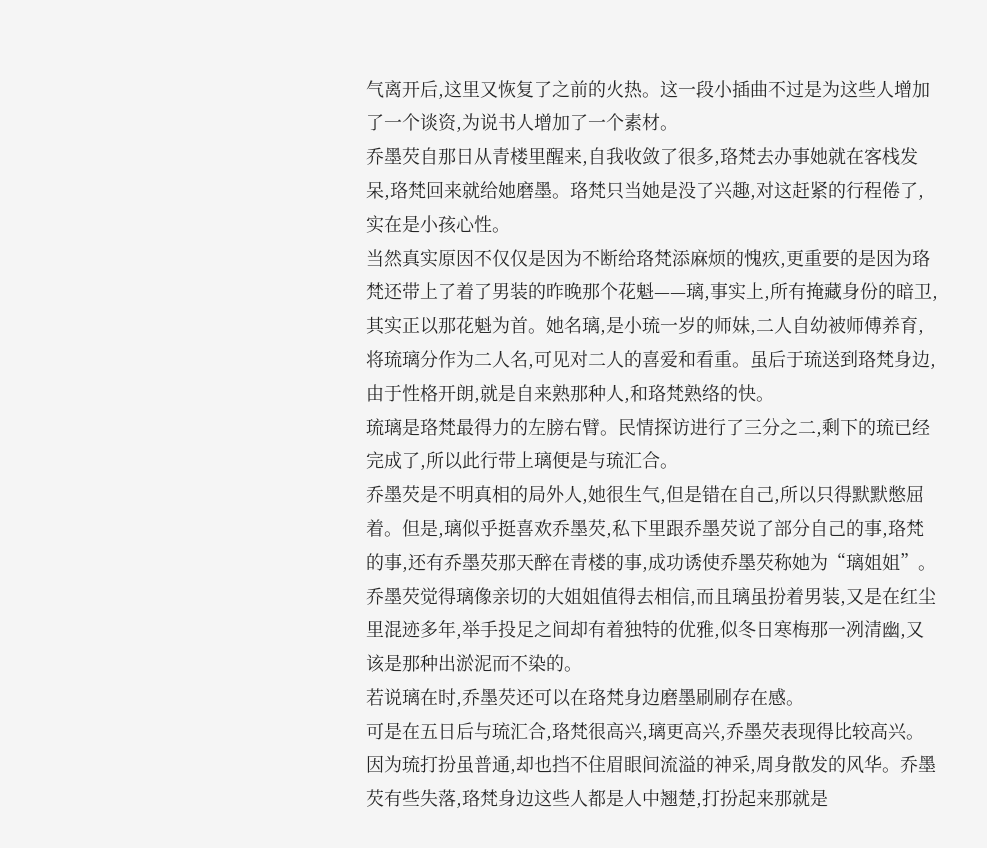气离开后,这里又恢复了之前的火热。这一段小插曲不过是为这些人增加了一个谈资,为说书人增加了一个素材。
乔墨芡自那日从青楼里醒来,自我收敛了很多,珞梵去办事她就在客栈发呆,珞梵回来就给她磨墨。珞梵只当她是没了兴趣,对这赶紧的行程倦了,实在是小孩心性。
当然真实原因不仅仅是因为不断给珞梵添麻烦的愧疚,更重要的是因为珞梵还带上了着了男装的昨晚那个花魁——璃,事实上,所有掩藏身份的暗卫,其实正以那花魁为首。她名璃,是小琉一岁的师妹,二人自幼被师傅养育,将琉璃分作为二人名,可见对二人的喜爱和看重。虽后于琉送到珞梵身边,由于性格开朗,就是自来熟那种人,和珞梵熟络的快。
琉璃是珞梵最得力的左膀右臂。民情探访进行了三分之二,剩下的琉已经完成了,所以此行带上璃便是与琉汇合。
乔墨芡是不明真相的局外人,她很生气,但是错在自己,所以只得默默憋屈着。但是,璃似乎挺喜欢乔墨芡,私下里跟乔墨芡说了部分自己的事,珞梵的事,还有乔墨芡那天醉在青楼的事,成功诱使乔墨芡称她为“璃姐姐”。
乔墨芡觉得璃像亲切的大姐姐值得去相信,而且璃虽扮着男装,又是在红尘里混迹多年,举手投足之间却有着独特的优雅,似冬日寒梅那一冽清幽,又该是那种出淤泥而不染的。
若说璃在时,乔墨芡还可以在珞梵身边磨墨刷刷存在感。
可是在五日后与琉汇合,珞梵很高兴,璃更高兴,乔墨芡表现得比较高兴。
因为琉打扮虽普通,却也挡不住眉眼间流溢的神采,周身散发的风华。乔墨芡有些失落,珞梵身边这些人都是人中翘楚,打扮起来那就是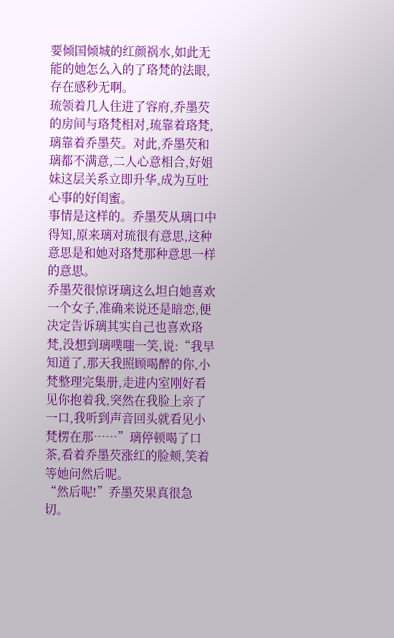要倾国倾城的红颜祸水,如此无能的她怎么入的了珞梵的法眼,存在感秒无啊。
琉领着几人住进了容府,乔墨芡的房间与珞梵相对,琉靠着珞梵,璃靠着乔墨芡。对此,乔墨芡和璃都不满意,二人心意相合,好姐妹这层关系立即升华,成为互吐心事的好闺蜜。
事情是这样的。乔墨芡从璃口中得知,原来璃对琉很有意思,这种意思是和她对珞梵那种意思一样的意思。
乔墨芡很惊讶璃这么坦白她喜欢一个女子,准确来说还是暗恋,便决定告诉璃其实自己也喜欢珞梵,没想到璃噗嗤一笑,说:“我早知道了,那天我照顾喝醉的你,小梵整理完集册,走进内室刚好看见你抱着我,突然在我脸上亲了一口,我听到声音回头就看见小梵楞在那……”璃停顿喝了口茶,看着乔墨芡涨红的脸颊,笑着等她问然后呢。
“然后呢!”乔墨芡果真很急切。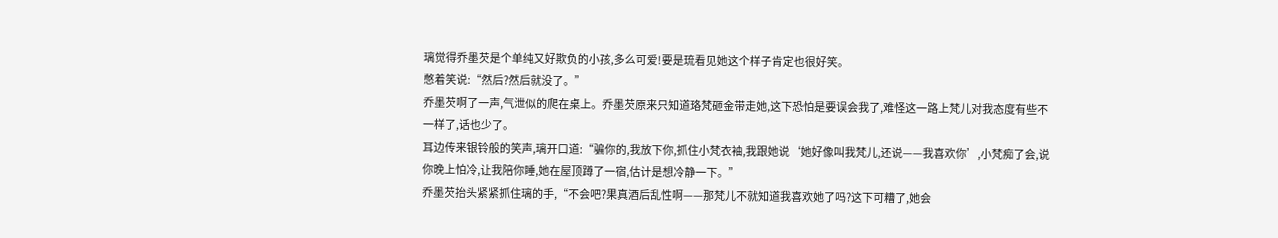璃觉得乔墨芡是个单纯又好欺负的小孩,多么可爱!要是琉看见她这个样子肯定也很好笑。
憋着笑说:“然后?然后就没了。”
乔墨芡啊了一声,气泄似的爬在桌上。乔墨芡原来只知道珞梵砸金带走她,这下恐怕是要误会我了,难怪这一路上梵儿对我态度有些不一样了,话也少了。
耳边传来银铃般的笑声,璃开口道:“骗你的,我放下你,抓住小梵衣袖,我跟她说‘她好像叫我梵儿,还说——我喜欢你’,小梵痴了会,说你晚上怕冷,让我陪你睡,她在屋顶蹲了一宿,估计是想冷静一下。”
乔墨芡抬头紧紧抓住璃的手,“不会吧?果真酒后乱性啊——那梵儿不就知道我喜欢她了吗?这下可糟了,她会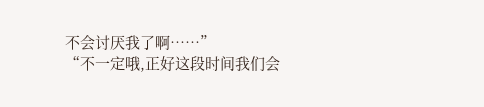不会讨厌我了啊……”
“不一定哦,正好这段时间我们会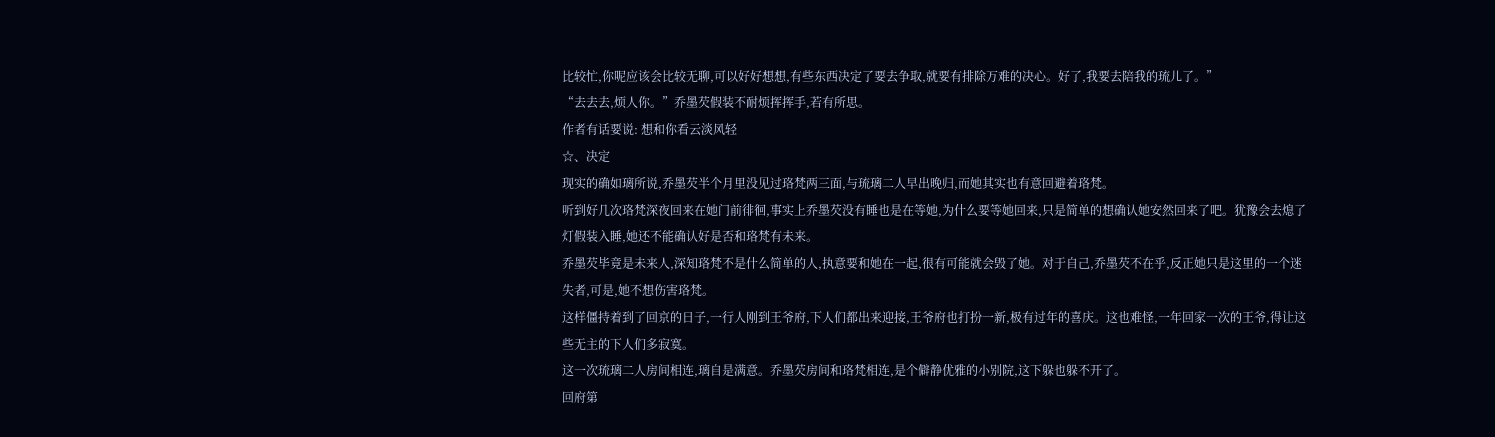比较忙,你呢应该会比较无聊,可以好好想想,有些东西决定了要去争取,就要有排除万难的决心。好了,我要去陪我的琉儿了。”
“去去去,烦人你。”乔墨芡假装不耐烦挥挥手,若有所思。
作者有话要说: 想和你看云淡风轻
☆、决定
现实的确如璃所说,乔墨芡半个月里没见过珞梵两三面,与琉璃二人早出晚归,而她其实也有意回避着珞梵。
听到好几次珞梵深夜回来在她门前徘徊,事实上乔墨芡没有睡也是在等她,为什么要等她回来,只是简单的想确认她安然回来了吧。犹豫会去熄了灯假装入睡,她还不能确认好是否和珞梵有未来。
乔墨芡毕竟是未来人,深知珞梵不是什么简单的人,执意要和她在一起,很有可能就会毁了她。对于自己,乔墨芡不在乎,反正她只是这里的一个迷失者,可是,她不想伤害珞梵。
这样僵持着到了回京的日子,一行人刚到王爷府,下人们都出来迎接,王爷府也打扮一新,极有过年的喜庆。这也难怪,一年回家一次的王爷,得让这些无主的下人们多寂寞。
这一次琉璃二人房间相连,璃自是满意。乔墨芡房间和珞梵相连,是个僻静优雅的小别院,这下躲也躲不开了。
回府第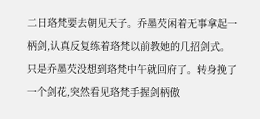二日珞梵要去朝见天子。乔墨芡闲着无事拿起一柄剑,认真反复练着珞梵以前教她的几招剑式。
只是乔墨芡没想到珞梵中午就回府了。转身挽了一个剑花,突然看见珞梵手握剑柄傲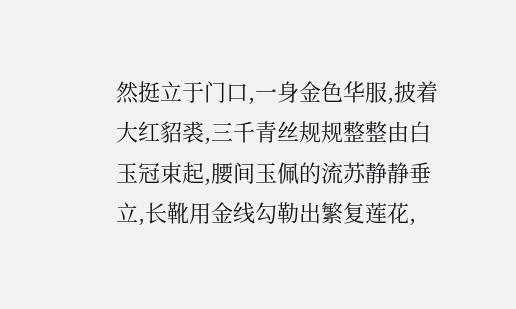然挺立于门口,一身金色华服,披着大红貂裘,三千青丝规规整整由白玉冠束起,腰间玉佩的流苏静静垂立,长靴用金线勾勒出繁复莲花,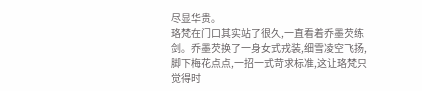尽显华贵。
珞梵在门口其实站了很久,一直看着乔墨芡练剑。乔墨芡换了一身女式戎装,细雪凌空飞扬,脚下梅花点点,一招一式苛求标准,这让珞梵只觉得时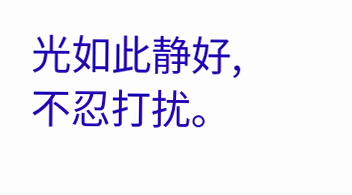光如此静好,不忍打扰。